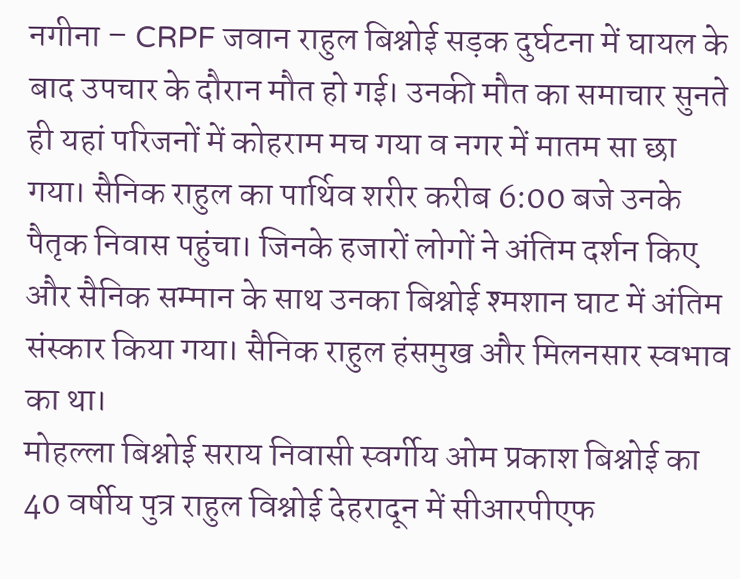नगीना – CRPF जवान राहुल बिश्नोई सड़क दुर्घटना में घायल के बाद उपचार के दौरान मौत हो गई। उनकी मौत का समाचार सुनते ही यहां परिजनों में कोहराम मच गया व नगर में मातम सा छा गया। सैनिक राहुल का पार्थिव शरीर करीब 6:00 बजे उनके पैतृक निवास पहुंचा। जिनके हजारों लोगों ने अंतिम दर्शन किए और सैनिक सम्मान के साथ उनका बिश्नोई श्मशान घाट में अंतिम संस्कार किया गया। सैनिक राहुल हंसमुख और मिलनसार स्वभाव का था।
मोहल्ला बिश्नोई सराय निवासी स्वर्गीय ओम प्रकाश बिश्नोई का 40 वर्षीय पुत्र राहुल विश्नोई देहरादून में सीआरपीएफ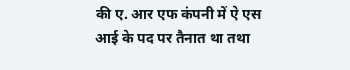की ए. आर एफ कंपनी में ऐ एस आई के पद पर तैनात था तथा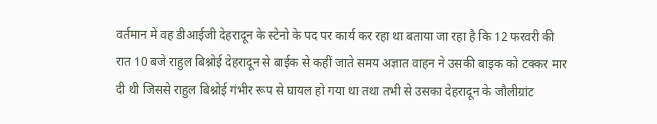वर्तमान में वह डीआईजी देहरादून के स्टेनो के पद पर कार्य कर रहा था बताया जा रहा है कि 12 फरवरी की रात 10 बजे राहुल बिश्नोई देहरादून से बाईक से कहीं जाते समय अज्ञात वाहन ने उसकी बाइक को टक्कर मार दी थी जिससे राहुल बिश्नोई गंभीर रूप से घायल हो गया था तथा तभी से उसका देहरादून के जौलीग्रांट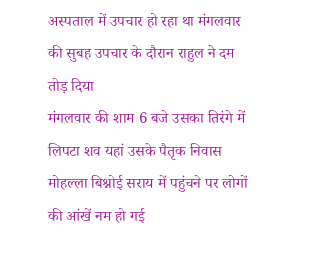अस्पताल में उपचार हो रहा था मंगलवार की सुबह उपचार के दौरान राहुल ने दम तोड़ दिया
मंगलवार की शाम 6 बजे उसका तिरंगे में लिपटा शव यहां उसके पैतृक निवास मोहल्ला बिश्नोई सराय में पहुंचने पर लोगों की आंखें नम हो गई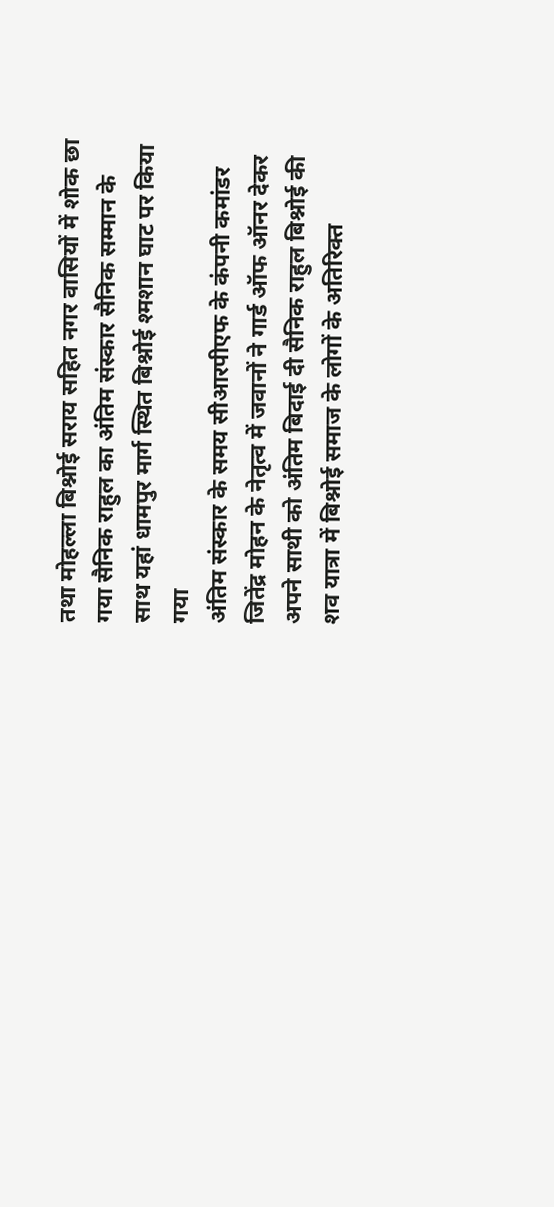तथा मोहल्ला बिश्नोई सराय सहित नगर वासियों में शोक छा गया सैनिक राहुल का अंतिम संस्कार सैनिक सम्मान के साथ यहां धामपुर मार्ग स्थित बिश्नोई श्मशान घाट पर किया गया
अंतिम संस्कार के समय सीआरपीएफ के कंपनी कमांडर जितेंद्र मोहन के नेतृत्व में जवानों ने गार्ड ऑफ ऑनर देकर अपने साथी को अंतिम बिदाई दी सैनिक राहुल बिश्नोई की शव यात्रा में बिश्नोई समाज के लोगों के अतिरिक्त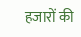हजारों की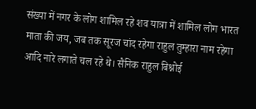संख्या में नगर के लोग शामिल रहे शव यात्रा में शामिल लोग भारत माता की जय, जब तक सूरज चांद रहेगा राहुल तुम्हारा नाम रहेगा आदि नारे लगाते चल रहे थे। सैनिक राहुल बिश्नोई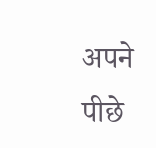अपने पीछे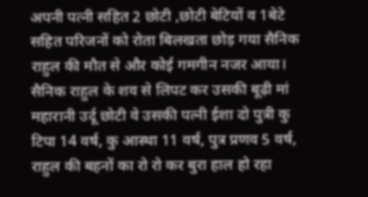अपनी पत्नी सहित 2 छोटी ,छोटी बेटियों व 1बेटे सहित परिजनों को रोता बिलखता छोड़ गया सैनिक राहुल की मौत से और कोई गमगीन नजर आया।
सैनिक राहुल के शव से लिपट कर उसकी बूढ़ी मां महारानी उर्दू छोटी वे उसकी पत्नी ईशा दो पुत्री कु टिपा 14 वर्ष, कु आस्था 11 वर्ष, पुत्र प्रणव 5 वर्ष, राहुल की बहनों का रो रो कर बुरा हाल हो रहा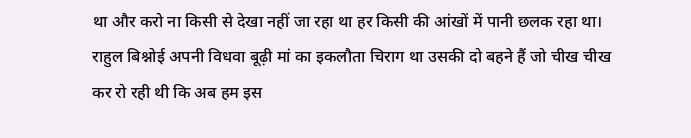था और करो ना किसी से देखा नहीं जा रहा था हर किसी की आंखों में पानी छलक रहा था।
राहुल बिश्नोई अपनी विधवा बूढ़ी मां का इकलौता चिराग था उसकी दो बहने हैं जो चीख चीख कर रो रही थी कि अब हम इस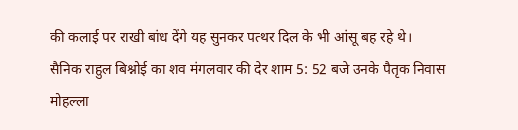की कलाई पर राखी बांध देंगे यह सुनकर पत्थर दिल के भी आंसू बह रहे थे।
सैनिक राहुल बिश्नोई का शव मंगलवार की देर शाम 5: 52 बजे उनके पैतृक निवास मोहल्ला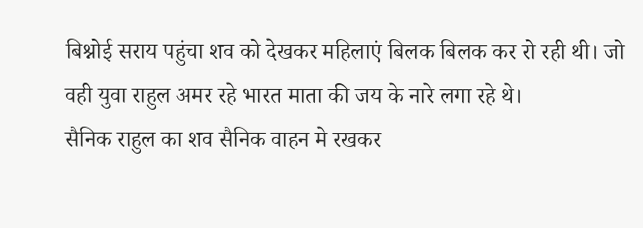बिश्नोई सराय पहुंचा शव को देखकर महिलाएं बिलक बिलक कर रो रही थी। जो वही युवा राहुल अमर रहे भारत माता की जय के नारे लगा रहे थे।
सैनिक राहुल का शव सैनिक वाहन मे रखकर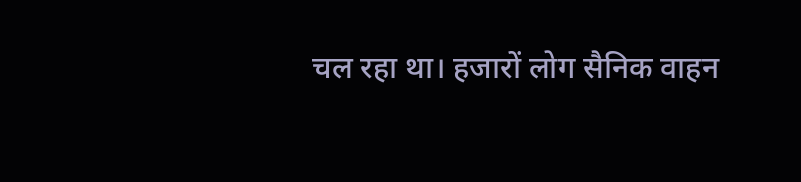चल रहा था। हजारों लोग सैनिक वाहन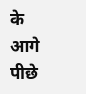के आगे पीछे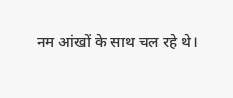नम आंखों के साथ चल रहे थे।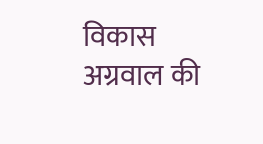विकास अग्रवाल की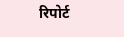रिपोर्ट